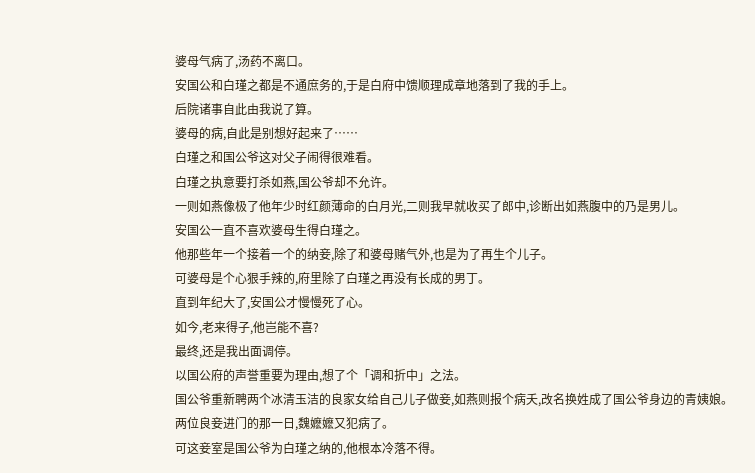婆母气病了,汤药不离口。
安国公和白瑾之都是不通庶务的,于是白府中馈顺理成章地落到了我的手上。
后院诸事自此由我说了算。
婆母的病,自此是别想好起来了……
白瑾之和国公爷这对父子闹得很难看。
白瑾之执意要打杀如燕,国公爷却不允许。
一则如燕像极了他年少时红颜薄命的白月光,二则我早就收买了郎中,诊断出如燕腹中的乃是男儿。
安国公一直不喜欢婆母生得白瑾之。
他那些年一个接着一个的纳妾,除了和婆母赌气外,也是为了再生个儿子。
可婆母是个心狠手辣的,府里除了白瑾之再没有长成的男丁。
直到年纪大了,安国公才慢慢死了心。
如今,老来得子,他岂能不喜?
最终,还是我出面调停。
以国公府的声誉重要为理由,想了个「调和折中」之法。
国公爷重新聘两个冰清玉洁的良家女给自己儿子做妾,如燕则报个病夭,改名换姓成了国公爷身边的青姨娘。
两位良妾进门的那一日,魏嬷嬷又犯病了。
可这妾室是国公爷为白瑾之纳的,他根本冷落不得。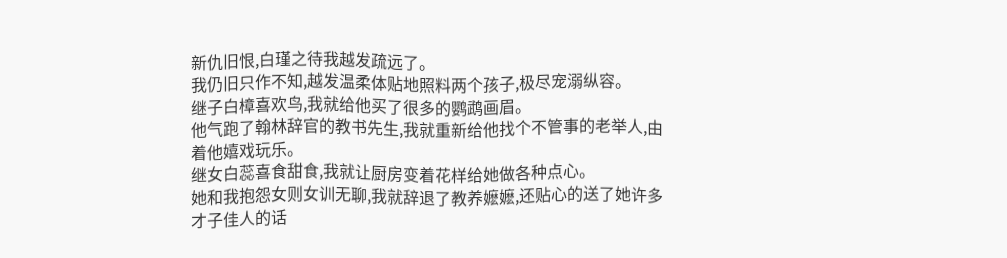新仇旧恨,白瑾之待我越发疏远了。
我仍旧只作不知,越发温柔体贴地照料两个孩子,极尽宠溺纵容。
继子白樟喜欢鸟,我就给他买了很多的鹦鹉画眉。
他气跑了翰林辞官的教书先生,我就重新给他找个不管事的老举人,由着他嬉戏玩乐。
继女白蕊喜食甜食,我就让厨房变着花样给她做各种点心。
她和我抱怨女则女训无聊,我就辞退了教养嬷嬷,还贴心的送了她许多才子佳人的话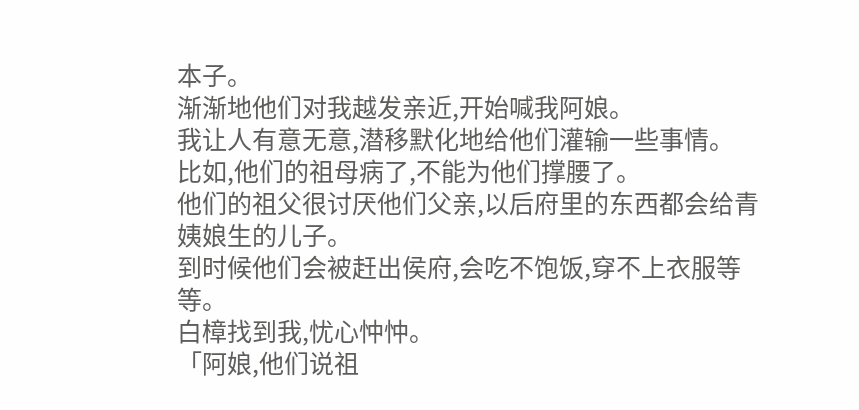本子。
渐渐地他们对我越发亲近,开始喊我阿娘。
我让人有意无意,潜移默化地给他们灌输一些事情。
比如,他们的祖母病了,不能为他们撑腰了。
他们的祖父很讨厌他们父亲,以后府里的东西都会给青姨娘生的儿子。
到时候他们会被赶出侯府,会吃不饱饭,穿不上衣服等等。
白樟找到我,忧心忡忡。
「阿娘,他们说祖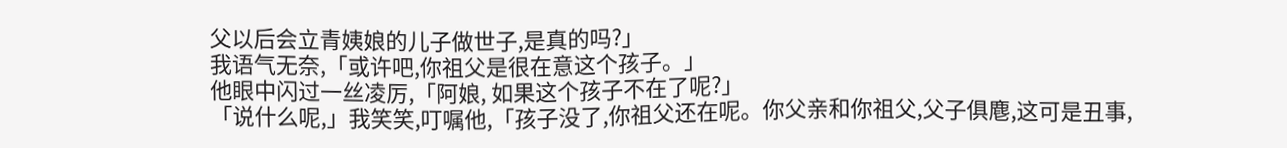父以后会立青姨娘的儿子做世子,是真的吗?」
我语气无奈,「或许吧,你祖父是很在意这个孩子。」
他眼中闪过一丝凌厉,「阿娘, 如果这个孩子不在了呢?」
「说什么呢,」我笑笑,叮嘱他,「孩子没了,你祖父还在呢。你父亲和你祖父,父子俱麀,这可是丑事,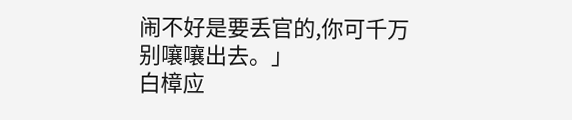闹不好是要丢官的,你可千万别嚷嚷出去。」
白樟应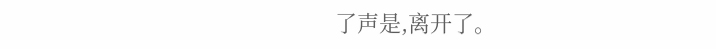了声是,离开了。